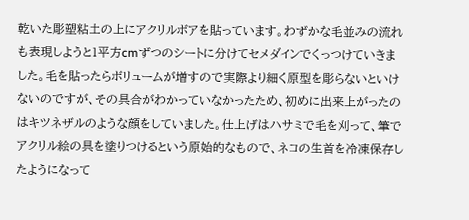乾いた彫塑粘土の上にアクリルボアを貼っています。わずかな毛並みの流れも表現しようと1平方cmずつのシートに分けてセメダインでくっつけていきました。毛を貼ったらボリュームが増すので実際より細く原型を彫らないといけないのですが、その具合がわかっていなかったため、初めに出来上がったのはキツネザルのような顔をしていました。仕上げはハサミで毛を刈って、筆でアクリル絵の具を塗りつけるという原始的なもので、ネコの生首を冷凍保存したようになって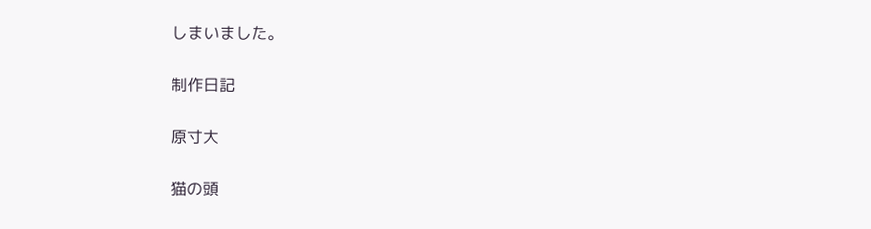しまいました。

制作日記

原寸大

猫の頭